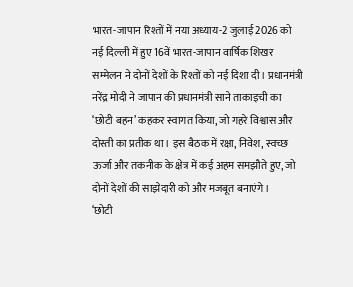भारत-जापान रिश्तों में नया अध्याय-2 जुलाई 2026 को नई दिल्ली में हुए 16वें भारत-जापान वार्षिक शिखर सम्मेलन ने दोनों देशों के रिश्तों को नई दिशा दी। प्रधानमंत्री नरेंद्र मोदी ने जापान की प्रधानमंत्री साने ताकाइची का ‘छोटी बहन’ कहकर स्वागत किया, जो गहरे विश्वास और दोस्ती का प्रतीक था। इस बैठक में रक्षा, निवेश, स्वच्छ ऊर्जा और तकनीक के क्षेत्र में कई अहम समझौते हुए, जो दोनों देशों की साझेदारी को और मजबूत बनाएंगे।
‘छोटी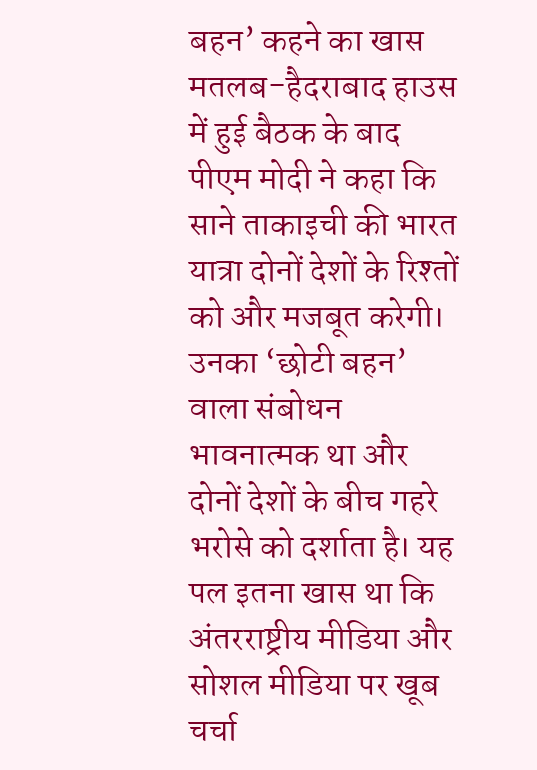बहन’ कहने का खास मतलब-हैदराबाद हाउस में हुई बैठक के बाद पीएम मोदी ने कहा कि साने ताकाइची की भारत यात्रा दोनों देशों के रिश्तों को और मजबूत करेगी। उनका ‘छोटी बहन’ वाला संबोधन भावनात्मक था और दोनों देशों के बीच गहरे भरोसे को दर्शाता है। यह पल इतना खास था कि अंतरराष्ट्रीय मीडिया और सोशल मीडिया पर खूब चर्चा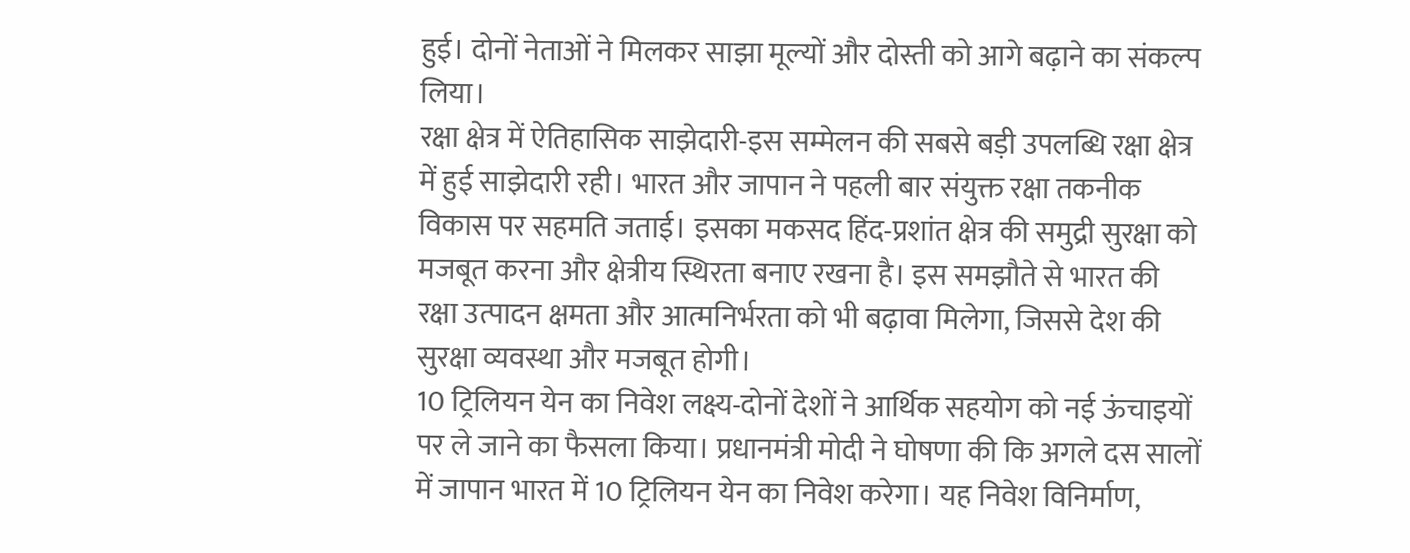हुई। दोनों नेताओं ने मिलकर साझा मूल्यों और दोस्ती को आगे बढ़ाने का संकल्प लिया।
रक्षा क्षेत्र में ऐतिहासिक साझेदारी-इस सम्मेलन की सबसे बड़ी उपलब्धि रक्षा क्षेत्र में हुई साझेदारी रही। भारत और जापान ने पहली बार संयुक्त रक्षा तकनीक विकास पर सहमति जताई। इसका मकसद हिंद-प्रशांत क्षेत्र की समुद्री सुरक्षा को मजबूत करना और क्षेत्रीय स्थिरता बनाए रखना है। इस समझौते से भारत की रक्षा उत्पादन क्षमता और आत्मनिर्भरता को भी बढ़ावा मिलेगा, जिससे देश की सुरक्षा व्यवस्था और मजबूत होगी।
10 ट्रिलियन येन का निवेश लक्ष्य-दोनों देशों ने आर्थिक सहयोग को नई ऊंचाइयों पर ले जाने का फैसला किया। प्रधानमंत्री मोदी ने घोषणा की कि अगले दस सालों में जापान भारत में 10 ट्रिलियन येन का निवेश करेगा। यह निवेश विनिर्माण,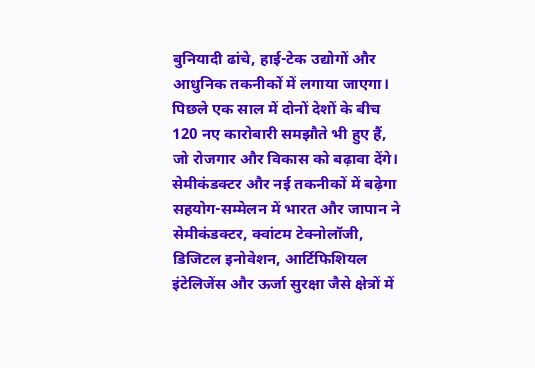बुनियादी ढांचे, हाई-टेक उद्योगों और आधुनिक तकनीकों में लगाया जाएगा। पिछले एक साल में दोनों देशों के बीच 120 नए कारोबारी समझौते भी हुए हैं, जो रोजगार और विकास को बढ़ावा देंगे।
सेमीकंडक्टर और नई तकनीकों में बढ़ेगा सहयोग-सम्मेलन में भारत और जापान ने सेमीकंडक्टर, क्वांटम टेक्नोलॉजी, डिजिटल इनोवेशन, आर्टिफिशियल इंटेलिजेंस और ऊर्जा सुरक्षा जैसे क्षेत्रों में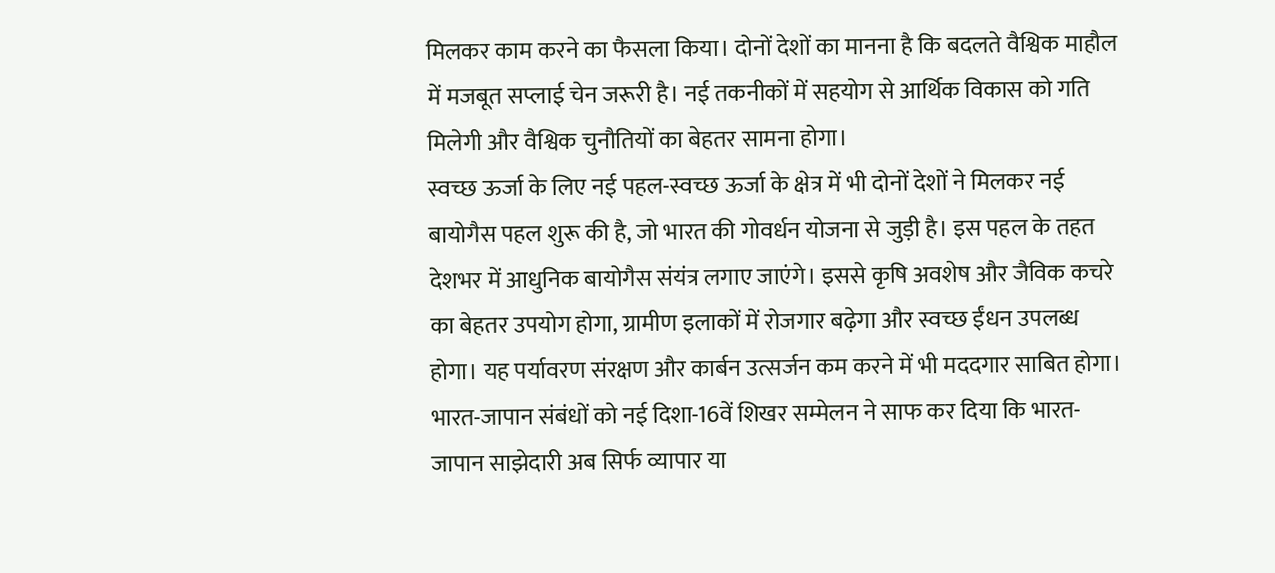मिलकर काम करने का फैसला किया। दोनों देशों का मानना है कि बदलते वैश्विक माहौल में मजबूत सप्लाई चेन जरूरी है। नई तकनीकों में सहयोग से आर्थिक विकास को गति मिलेगी और वैश्विक चुनौतियों का बेहतर सामना होगा।
स्वच्छ ऊर्जा के लिए नई पहल-स्वच्छ ऊर्जा के क्षेत्र में भी दोनों देशों ने मिलकर नई बायोगैस पहल शुरू की है, जो भारत की गोवर्धन योजना से जुड़ी है। इस पहल के तहत देशभर में आधुनिक बायोगैस संयंत्र लगाए जाएंगे। इससे कृषि अवशेष और जैविक कचरे का बेहतर उपयोग होगा, ग्रामीण इलाकों में रोजगार बढ़ेगा और स्वच्छ ईंधन उपलब्ध होगा। यह पर्यावरण संरक्षण और कार्बन उत्सर्जन कम करने में भी मददगार साबित होगा।
भारत-जापान संबंधों को नई दिशा-16वें शिखर सम्मेलन ने साफ कर दिया कि भारत-जापान साझेदारी अब सिर्फ व्यापार या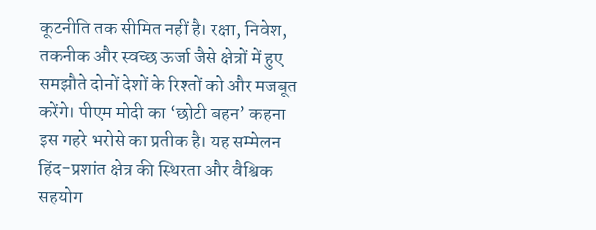कूटनीति तक सीमित नहीं है। रक्षा, निवेश, तकनीक और स्वच्छ ऊर्जा जैसे क्षेत्रों में हुए समझौते दोनों देशों के रिश्तों को और मजबूत करेंगे। पीएम मोदी का ‘छोटी बहन’ कहना इस गहरे भरोसे का प्रतीक है। यह सम्मेलन हिंद-प्रशांत क्षेत्र की स्थिरता और वैश्विक सहयोग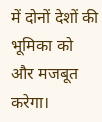में दोनों देशों की भूमिका को और मजबूत करेगा।